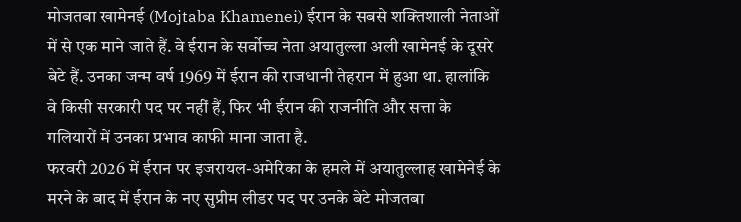मोजतबा खामेनई (Mojtaba Khamenei) ईरान के सबसे शक्तिशाली नेताओं में से एक माने जाते हैं. वे ईरान के सर्वोच्च नेता अयातुल्ला अली खामेनई के दूसरे बेटे हैं. उनका जन्म वर्ष 1969 में ईरान की राजधानी तेहरान में हुआ था. हालांकि वे किसी सरकारी पद पर नहीं हैं, फिर भी ईरान की राजनीति और सत्ता के गलियारों में उनका प्रभाव काफी माना जाता है.
फरवरी 2026 में ईरान पर इजरायल-अमेरिका के हमले में अयातुल्लाह खामेनेई के मरने के बाद में ईरान के नए सुप्रीम लीडर पद पर उनके बेटे मोजतबा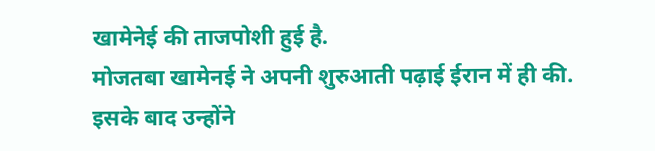खामेनेई की ताजपोशी हुई है.
मोजतबा खामेनई ने अपनी शुरुआती पढ़ाई ईरान में ही की. इसके बाद उन्होंने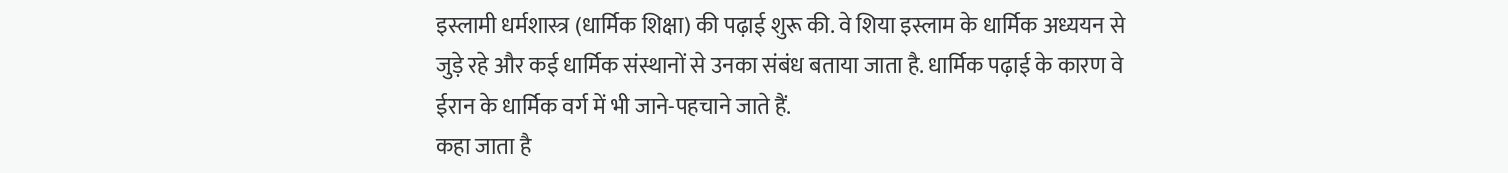इस्लामी धर्मशास्त्र (धार्मिक शिक्षा) की पढ़ाई शुरू की. वे शिया इस्लाम के धार्मिक अध्ययन से जुड़े रहे और कई धार्मिक संस्थानों से उनका संबंध बताया जाता है. धार्मिक पढ़ाई के कारण वे ईरान के धार्मिक वर्ग में भी जाने-पहचाने जाते हैं.
कहा जाता है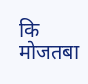कि मोजतबा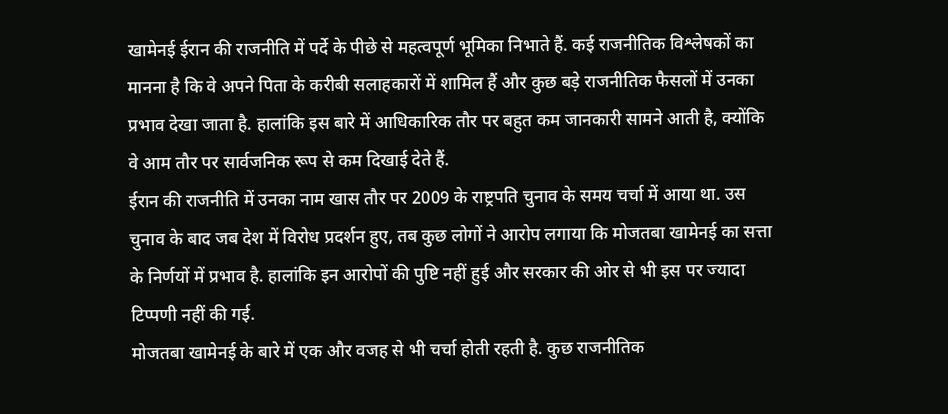खामेनई ईरान की राजनीति में पर्दे के पीछे से महत्वपूर्ण भूमिका निभाते हैं. कई राजनीतिक विश्लेषकों का मानना है कि वे अपने पिता के करीबी सलाहकारों में शामिल हैं और कुछ बड़े राजनीतिक फैसलों में उनका प्रभाव देखा जाता है. हालांकि इस बारे में आधिकारिक तौर पर बहुत कम जानकारी सामने आती है, क्योंकि वे आम तौर पर सार्वजनिक रूप से कम दिखाई देते हैं.
ईरान की राजनीति में उनका नाम खास तौर पर 2009 के राष्ट्रपति चुनाव के समय चर्चा में आया था. उस चुनाव के बाद जब देश में विरोध प्रदर्शन हुए, तब कुछ लोगों ने आरोप लगाया कि मोजतबा खामेनई का सत्ता के निर्णयों में प्रभाव है. हालांकि इन आरोपों की पुष्टि नहीं हुई और सरकार की ओर से भी इस पर ज्यादा टिप्पणी नहीं की गई.
मोजतबा खामेनई के बारे में एक और वजह से भी चर्चा होती रहती है. कुछ राजनीतिक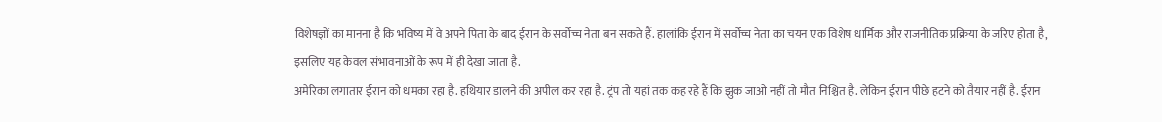विशेषज्ञों का मानना है कि भविष्य में वे अपने पिता के बाद ईरान के सर्वोच्च नेता बन सकते हैं. हालांकि ईरान में सर्वोच्च नेता का चयन एक विशेष धार्मिक और राजनीतिक प्रक्रिया के जरिए होता है, इसलिए यह केवल संभावनाओं के रूप में ही देखा जाता है.
अमेरिका लगातार ईरान को धमका रहा है. हथियार डालने की अपील कर रहा है. ट्रंप तो यहां तक कह रहे हैं कि झुक जाओ नहीं तो मौत निश्चित है. लेकिन ईरान पीछे हटने को तैयार नहीं है. ईरान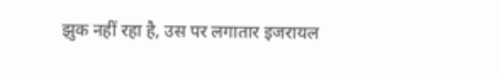झुक नहीं रहा है, उस पर लगातार इजरायल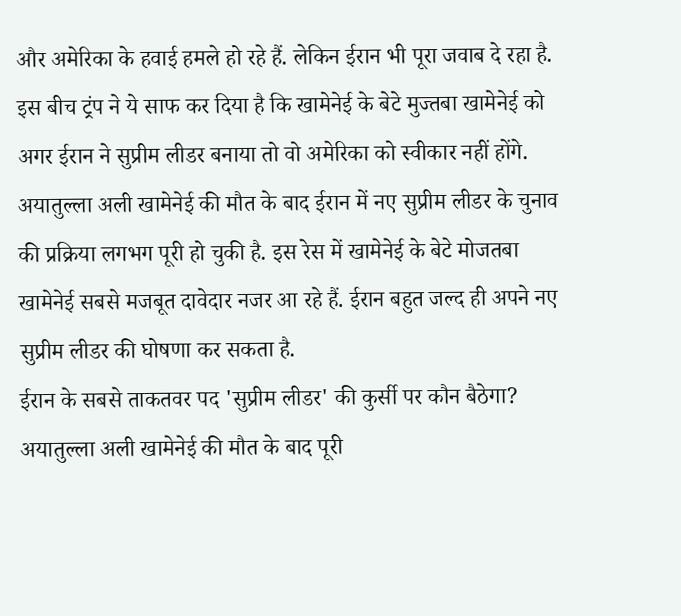और अमेरिका के हवाई हमले हो रहे हैं. लेकिन ईरान भी पूरा जवाब दे रहा है. इस बीच ट्रंप ने ये साफ कर दिया है कि खामेनेई के बेटे मुज्तबा खामेनेई को अगर ईरान ने सुप्रीम लीडर बनाया तो वो अमेरिका को स्वीकार नहीं होंगे.
अयातुल्ला अली खामेनेई की मौत के बाद ईरान में नए सुप्रीम लीडर के चुनाव की प्रक्रिया लगभग पूरी हो चुकी है. इस रेस में खामेनेई के बेटे मोजतबा खामेनेई सबसे मजबूत दावेदार नजर आ रहे हैं. ईरान बहुत जल्द ही अपने नए सुप्रीम लीडर की घोषणा कर सकता है.
ईरान के सबसे ताकतवर पद 'सुप्रीम लीडर' की कुर्सी पर कौन बैठेगा? अयातुल्ला अली खामेनेई की मौत के बाद पूरी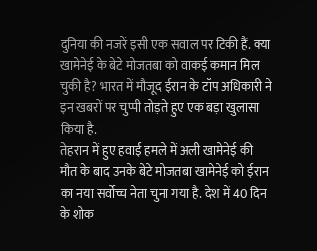दुनिया की नजरें इसी एक सवाल पर टिकी हैं. क्या खामेनेई के बेटे मोजतबा को वाकई कमान मिल चुकी है? भारत में मौजूद ईरान के टॉप अधिकारी ने इन खबरों पर चुप्पी तोड़ते हुए एक बड़ा खुलासा किया है.
तेहरान में हुए हवाई हमले में अली खामेनेई की मौत के बाद उनके बेटे मोजतबा खामेनेई को ईरान का नया सर्वोच्च नेता चुना गया है. देश में 40 दिन के शोक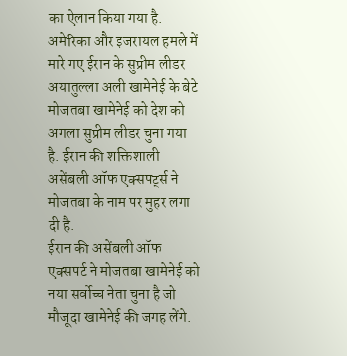का ऐलान किया गया है.
अमेरिका और इजरायल हमले में मारे गए ईरान के सुप्रीम लीडर अयातुल्ला अली खामेनेई के बेटे मोजतबा खामेनेई को देश को अगला सुप्रीम लीडर चुना गया है. ईरान की शक्तिशाली असेंबली ऑफ एक्सपर्ट्स ने मोजतबा के नाम पर मुहर लगा दी है.
ईरान की असेंबली ऑफ एक्सपर्ट ने मोजतबा खामेनेई को नया सर्वोच्च नेता चुना है जो मौजूदा खामेनेई की जगह लेंगे.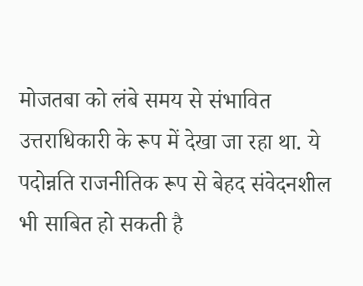मोजतबा को लंबे समय से संभावित उत्तराधिकारी के रूप में देखा जा रहा था. ये पदोन्नति राजनीतिक रूप से बेहद संवेदनशील भी साबित हो सकती है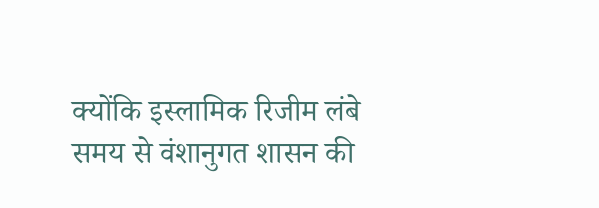क्योंकि इस्लामिक रिजीम लंबे समय से वंशानुगत शासन की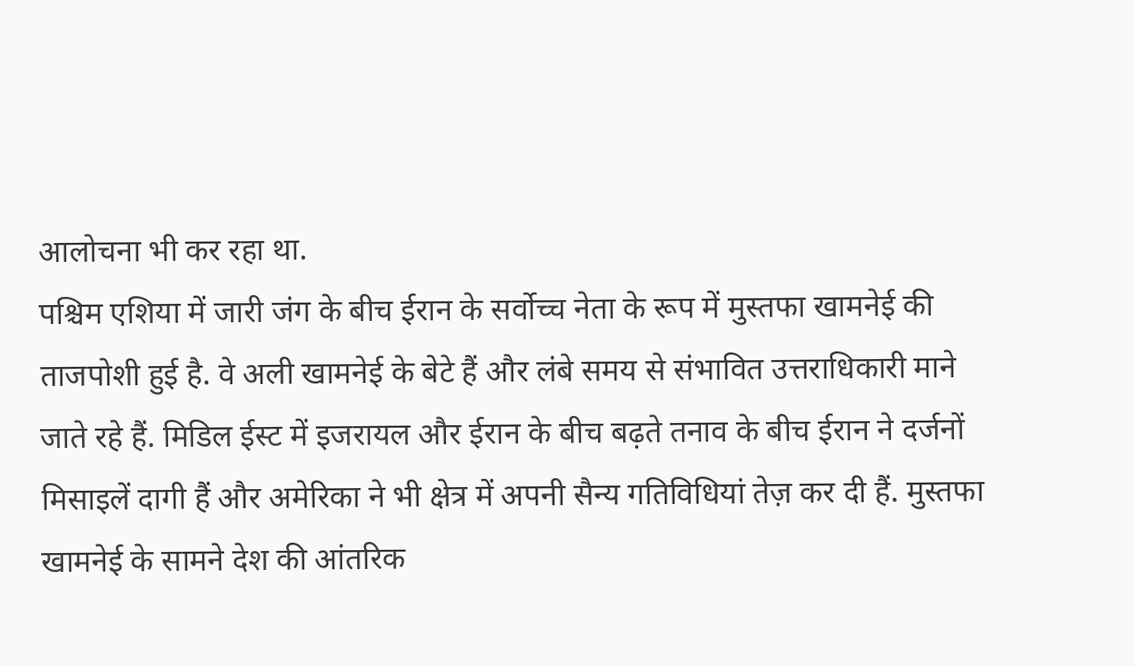आलोचना भी कर रहा था.
पश्चिम एशिया में जारी जंग के बीच ईरान के सर्वोच्च नेता के रूप में मुस्तफा खामनेई की ताजपोशी हुई है. वे अली खामनेई के बेटे हैं और लंबे समय से संभावित उत्तराधिकारी माने जाते रहे हैं. मिडिल ईस्ट में इजरायल और ईरान के बीच बढ़ते तनाव के बीच ईरान ने दर्जनों मिसाइलें दागी हैं और अमेरिका ने भी क्षेत्र में अपनी सैन्य गतिविधियां तेज़ कर दी हैं. मुस्तफा खामनेई के सामने देश की आंतरिक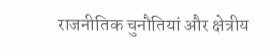राजनीतिक चुनौतियां और क्षेत्रीय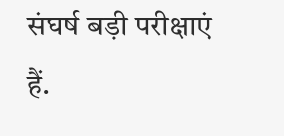संघर्ष बड़ी परीक्षाएं हैं.